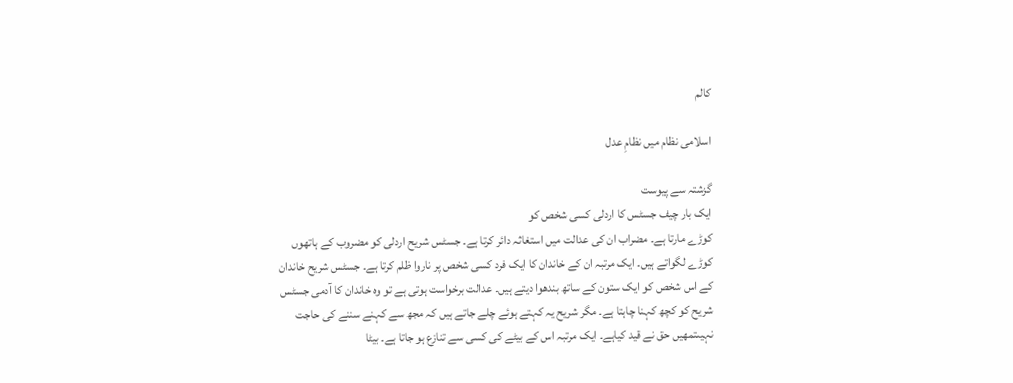کالم

اسلامی نظام میں نظامِ عدل

گزشتہ سے پیوست
ایک بار چیف جسٹس کا اردلی کسی شخص کو
کوڑے مارتا ہے۔ مضراب ان کی عدالت میں استغاثہ دائر کرتا ہے۔ جسٹس شریح اردلی کو مضروب کے ہاتھوں کوڑے لگواتے ہیں۔ ایک مرتبہ ان کے خاندان کا ایک فرد کسی شخص پر ناروا ظلم کرتا ہے۔ جسٹس شریح خاندان کے اس شخص کو ایک ستون کے ساتھ بندھوا دیتے ہیں۔ عدالت برخواست ہوتی ہے تو وہ خاندان کا آدمی جسٹس شریح کو کچھ کہنا چاہتا ہے۔ مگر شریح یہ کہتے ہوئے چلے جاتے ہیں کہ مجھ سے کہنے سننے کی حاجت نہیںتمھیں حق نے قید کیاہے۔ ایک مرتبہ اس کے بیٹے کی کسی سے تنازع ہو جاتا ہے۔ بیٹا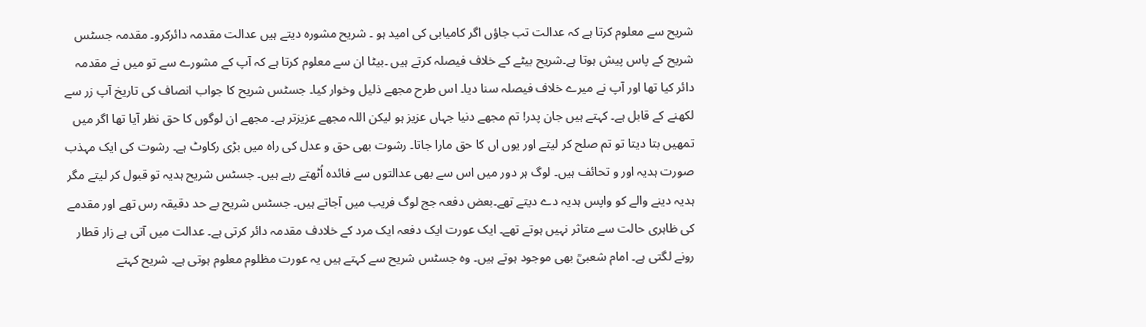شریح سے معلوم کرتا ہے کہ عدالت تب جاؤں اگر کامیابی کی امید ہو ۔ شریح مشورہ دیتے ہیں عدالت مقدمہ دائرکرو۔ مقدمہ جسٹس شریح کے پاس پیش ہوتا ہے۔شریح بیٹے کے خلاف فیصلہ کرتے ہیں ۔بیٹا ان سے معلوم کرتا ہے کہ آپ کے مشورے سے تو میں نے مقدمہ دائر کیا تھا اور آپ نے میرے خلاف فیصلہ سنا دیا۔ اس طرح مجھے ذلیل وخوار کیا۔ جسٹس شریح کا جواب انصاف کی تاریخ آپ زر سے لکھنے کے قابل ہے۔ کہتے ہیں جان پدر! تم مجھے دنیا جہاں عزیز ہو لیکن اللہ مجھے عزیزتر ہے۔ مجھے ان لوگوں کا حق نظر آیا تھا اگر میں تمھیں بتا دیتا تو تم صلح کر لیتے اور یوں اں کا حق مارا جاتا۔ رشوت بھی حق و عدل کی راہ میں بڑی رکاوٹ ہے۔ رشوت کی ایک مہذب صورت ہدیہ اور و تحائف ہیں۔ لوگ ہر دور میں اس سے بھی عدالتوں سے فائدہ اُٹھتے رہے ہیں۔ جسٹس شریح ہدیہ تو قبول کر لیتے مگر ہدیہ دینے والے کو واپس ہدیہ دے دیتے تھے۔بعض دفعہ جج لوگ فریب میں آجاتے ہیں۔ جسٹس شریح بے حد دقیقہ رس تھے اور مقدمے کی ظاہری حالت سے متاثر نہیں ہوتے تھے۔ ایک عورت ایک دفعہ ایک مرد کے خلادف مقدمہ دائر کرتی ہے۔ عدالت میں آتی ہے زار قطار رونے لگتی ہے۔ امام شعبیؒ بھی موجود ہوتے ہیں۔ وہ جسٹس شریح سے کہتے ہیں یہ عورت مظلوم معلوم ہوتی ہے۔ شریح کہتے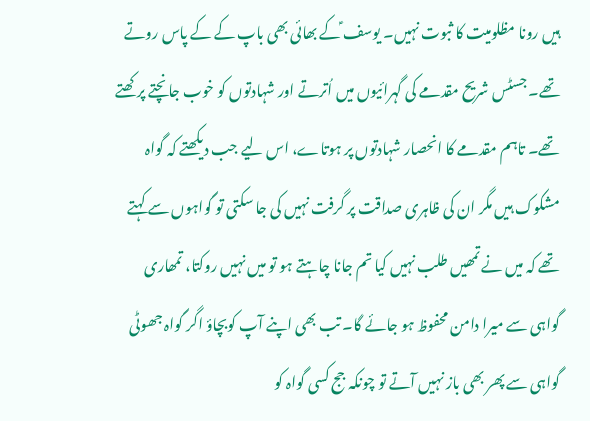ہیں رونا مظلومیت کا ثبوت نہیں۔ یوسف ؑکے بھائی بھی باپ کے کے پاس روتے تھے۔ جسٹس شریح مقدمے کی گہرائیوں میں اُترتے اور شہادتوں کو خوب جانچتے پرکھتے تھے۔ تاہم مقدمے کا انحصار شہادتوں پر ہوتاے، اس لیے جب دیکھتے کہ گواہ مشکوک ہیں مگر ان کی ظاہری صداقت پر گرفت نہیں کی جا سکتی تو گواہوں سے کہتے تھے کہ میں نے تمھیں طلب نہیں کیا تم جانا چاہتے ہو تو میں نہیں روکتا، تمھاری گواہی سے میرا دامن محفوظ ہو جائے گا۔ تب بھی اپنے آپ کوبچاؤ اگر گواہ جھوٹی گواہی سے پھر بھی باز نہیں آتے تو چونکہ جج کسی گواہ کو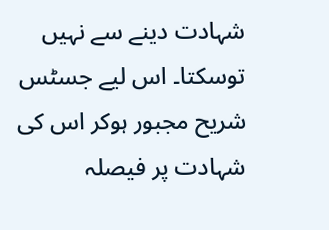شہادت دینے سے نہیں توسکتا۔ اس لیے جسٹس شریح مجبور ہوکر اس کی شہادت پر فیصلہ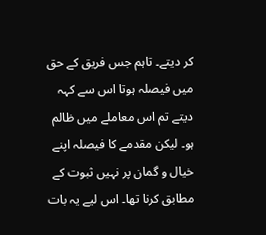کر دیتے۔ تاہم جس فریق کے حق میں فیصلہ ہوتا اس سے کہہ دیتے تم اس معاملے میں ظالم ہو۔ لیکن مقدمے کا فیصلہ اپنے خیال و گمان پر نہیں ثبوت کے مطابق کرنا تھا۔ اس لیے یہ بات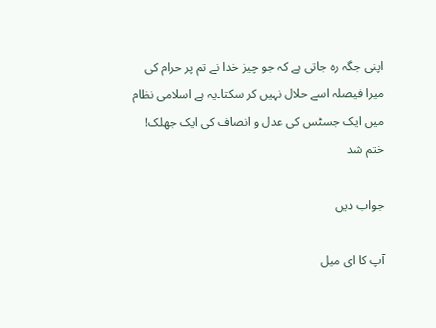اپنی جگہ رہ جاتی ہے کہ جو چیز خدا نے تم پر حرام کی میرا فیصلہ اسے حلال نہیں کر سکتا۔یہ ہے اسلامی نظام میں ایک جسٹس کی عدل و انصاف کی ایک جھلک!
ختم شد

جواب دیں

آپ کا ای میل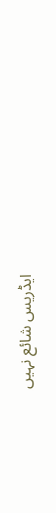ایڈریس شائع نہیں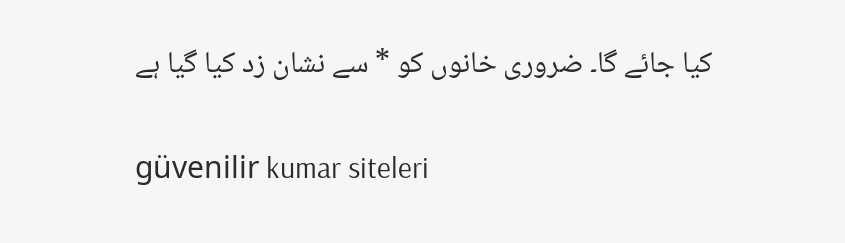کیا جائے گا۔ ضروری خانوں کو * سے نشان زد کیا گیا ہے

güvenilir kumar siteleri